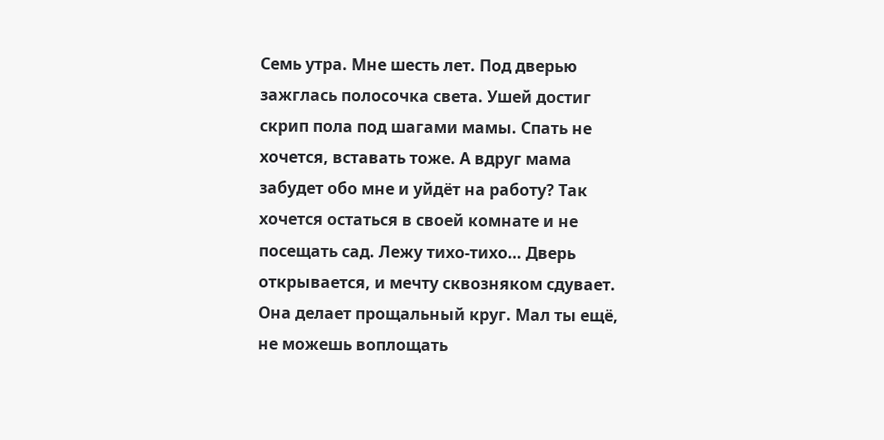Семь утра. Мне шесть лет. Под дверью зажглась полосочка света. Ушей достиг скрип пола под шагами мамы. Спать не хочется, вставать тоже. А вдруг мама забудет обо мне и уйдёт на работу? Так хочется остаться в своей комнате и не посещать сад. Лежу тихо-тихо… Дверь открывается, и мечту сквозняком сдувает. Она делает прощальный круг. Мал ты ещё, не можешь воплощать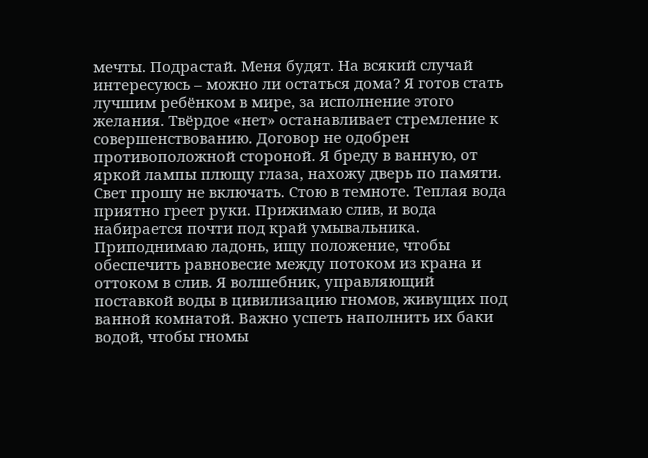мечты. Подрастай. Меня будят. На всякий случай интересуюсь – можно ли остаться дома? Я готов стать лучшим ребёнком в мире, за исполнение этого желания. Твёрдое «нет» останавливает стремление к совершенствованию. Договор не одобрен противоположной стороной. Я бреду в ванную, от яркой лампы плющу глаза, нахожу дверь по памяти. Свет прошу не включать. Стою в темноте. Теплая вода приятно греет руки. Прижимаю слив, и вода набирается почти под край умывальника. Приподнимаю ладонь, ищу положение, чтобы обеспечить равновесие между потоком из крана и оттоком в слив. Я волшебник, управляющий поставкой воды в цивилизацию гномов, живущих под ванной комнатой. Важно успеть наполнить их баки водой, чтобы гномы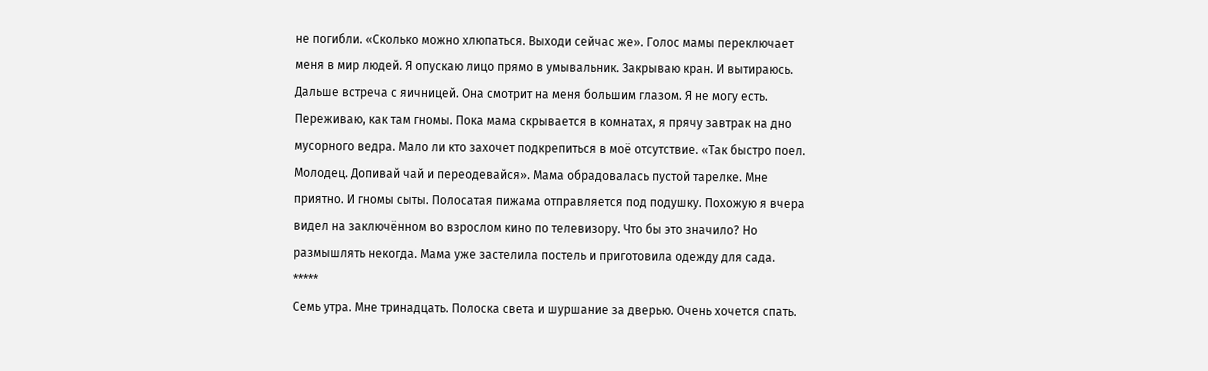не погибли. «Сколько можно хлюпаться. Выходи сейчас же». Голос мамы переключает меня в мир людей. Я опускаю лицо прямо в умывальник. Закрываю кран. И вытираюсь. Дальше встреча с яичницей. Она смотрит на меня большим глазом. Я не могу есть. Переживаю, как там гномы. Пока мама скрывается в комнатах, я прячу завтрак на дно мусорного ведра. Мало ли кто захочет подкрепиться в моё отсутствие. «Так быстро поел. Молодец. Допивай чай и переодевайся». Мама обрадовалась пустой тарелке. Мне приятно. И гномы сыты. Полосатая пижама отправляется под подушку. Похожую я вчера видел на заключённом во взрослом кино по телевизору. Что бы это значило? Но размышлять некогда. Мама уже застелила постель и приготовила одежду для сада.
*****
Семь утра. Мне тринадцать. Полоска света и шуршание за дверью. Очень хочется спать.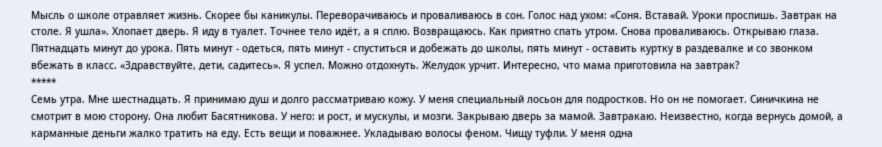Мысль о школе отравляет жизнь. Скорее бы каникулы. Переворачиваюсь и проваливаюсь в сон. Голос над ухом: «Соня. Вставай. Уроки проспишь. Завтрак на столе. Я ушла». Хлопает дверь. Я иду в туалет. Точнее тело идёт, а я сплю. Возвращаюсь. Как приятно спать утром. Снова проваливаюсь. Открываю глаза. Пятнадцать минут до урока. Пять минут - одеться, пять минут - спуститься и добежать до школы, пять минут - оставить куртку в раздевалке и со звонком вбежать в класс. «Здравствуйте, дети, садитесь». Я успел. Можно отдохнуть. Желудок урчит. Интересно, что мама приготовила на завтрак?
*****
Семь утра. Мне шестнадцать. Я принимаю душ и долго рассматриваю кожу. У меня специальный лосьон для подростков. Но он не помогает. Синичкина не смотрит в мою сторону. Она любит Басятникова. У него: и рост, и мускулы, и мозги. Закрываю дверь за мамой. Завтракаю. Неизвестно, когда вернусь домой, а карманные деньги жалко тратить на еду. Есть вещи и поважнее. Укладываю волосы феном. Чищу туфли. У меня одна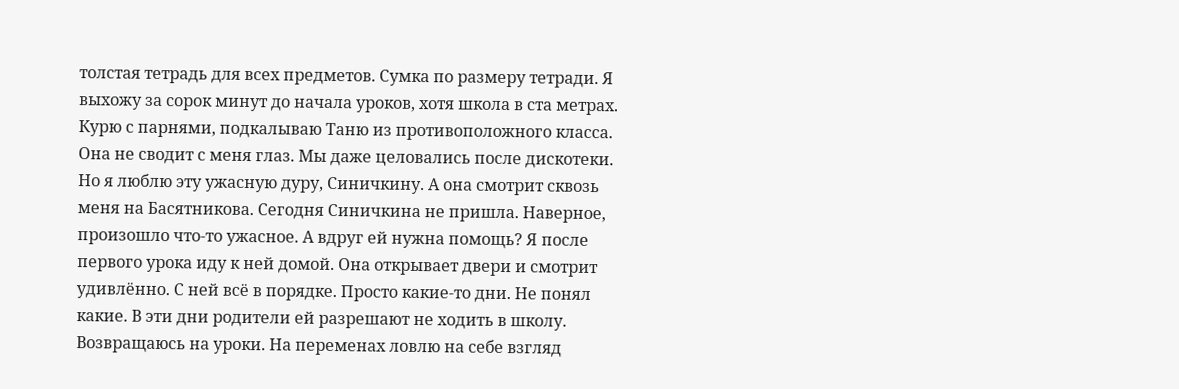толстая тетрадь для всех предметов. Сумка по размеру тетради. Я выхожу за сорок минут до начала уроков, хотя школа в ста метрах. Курю с парнями, подкалываю Таню из противоположного класса. Она не сводит с меня глаз. Мы даже целовались после дискотеки. Но я люблю эту ужасную дуру, Синичкину. А она смотрит сквозь меня на Басятникова. Сегодня Синичкина не пришла. Наверное, произошло что-то ужасное. А вдруг ей нужна помощь? Я после первого урока иду к ней домой. Она открывает двери и смотрит удивлённо. С ней всё в порядке. Просто какие-то дни. Не понял какие. В эти дни родители ей разрешают не ходить в школу. Возвращаюсь на уроки. На переменах ловлю на себе взгляд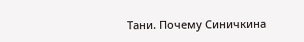Тани. Почему Синичкина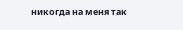никогда на меня так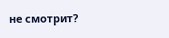не смотрит?